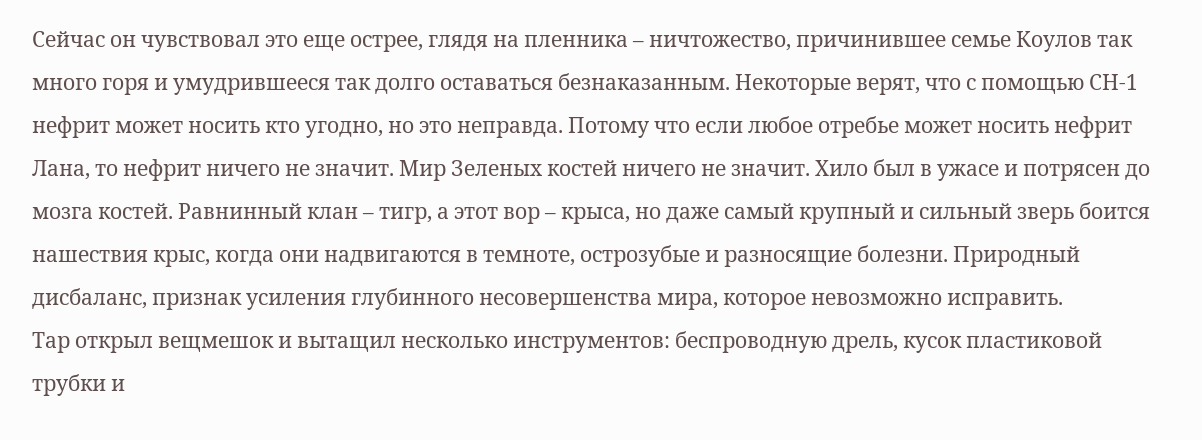Сейчас он чувствовал это еще острее, глядя на пленника – ничтожество, причинившее семье Коулов так много горя и умудрившееся так долго оставаться безнаказанным. Некоторые верят, что с помощью СН-1 нефрит может носить кто угодно, но это неправда. Потому что если любое отребье может носить нефрит Лана, то нефрит ничего не значит. Мир Зеленых костей ничего не значит. Хило был в ужасе и потрясен до мозга костей. Равнинный клан – тигр, а этот вор – крыса, но даже самый крупный и сильный зверь боится нашествия крыс, когда они надвигаются в темноте, острозубые и разносящие болезни. Природный дисбаланс, признак усиления глубинного несовершенства мира, которое невозможно исправить.
Тар открыл вещмешок и вытащил несколько инструментов: беспроводную дрель, кусок пластиковой трубки и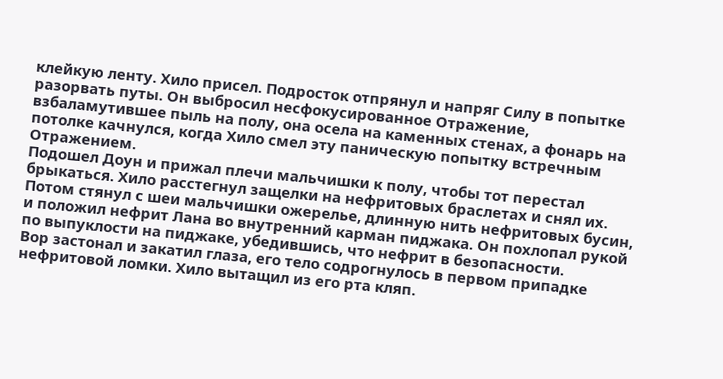клейкую ленту. Хило присел. Подросток отпрянул и напряг Силу в попытке разорвать путы. Он выбросил несфокусированное Отражение, взбаламутившее пыль на полу, она осела на каменных стенах, а фонарь на потолке качнулся, когда Хило смел эту паническую попытку встречным Отражением.
Подошел Доун и прижал плечи мальчишки к полу, чтобы тот перестал брыкаться. Хило расстегнул защелки на нефритовых браслетах и снял их. Потом стянул с шеи мальчишки ожерелье, длинную нить нефритовых бусин, и положил нефрит Лана во внутренний карман пиджака. Он похлопал рукой по выпуклости на пиджаке, убедившись, что нефрит в безопасности.
Вор застонал и закатил глаза, его тело содрогнулось в первом припадке нефритовой ломки. Хило вытащил из его рта кляп.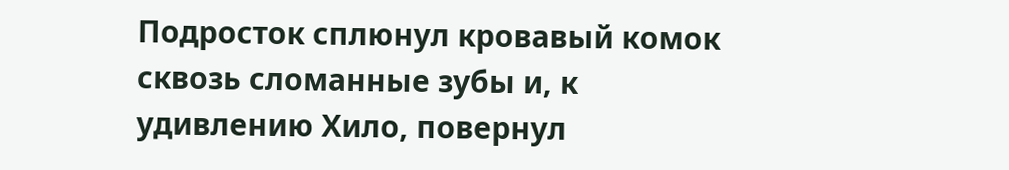Подросток сплюнул кровавый комок сквозь сломанные зубы и, к удивлению Хило, повернул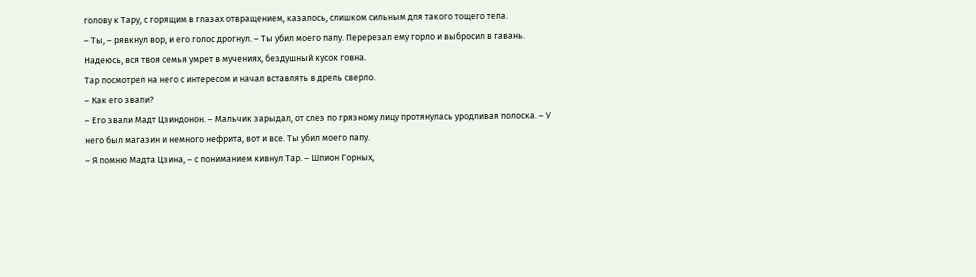голову к Тару, с горящим в глазах отвращением, казалось, слишком сильным для такого тощего тела.
– Ты, – рявкнул вор, и его голос дрогнул. – Ты убил моего папу. Перерезал ему горло и выбросил в гавань. Надеюсь, вся твоя семья умрет в мучениях, бездушный кусок говна.
Тар посмотрел на него с интересом и начал вставлять в дрель сверло.
– Как его звали?
– Его звали Мадт Цзиндонон. – Мальчик зарыдал, от слез по грязному лицу протянулась уродливая полоска. – У него был магазин и немного нефрита, вот и все. Ты убил моего папу.
– Я помню Мадта Цзина, – с пониманием кивнул Тар. – Шпион Горных,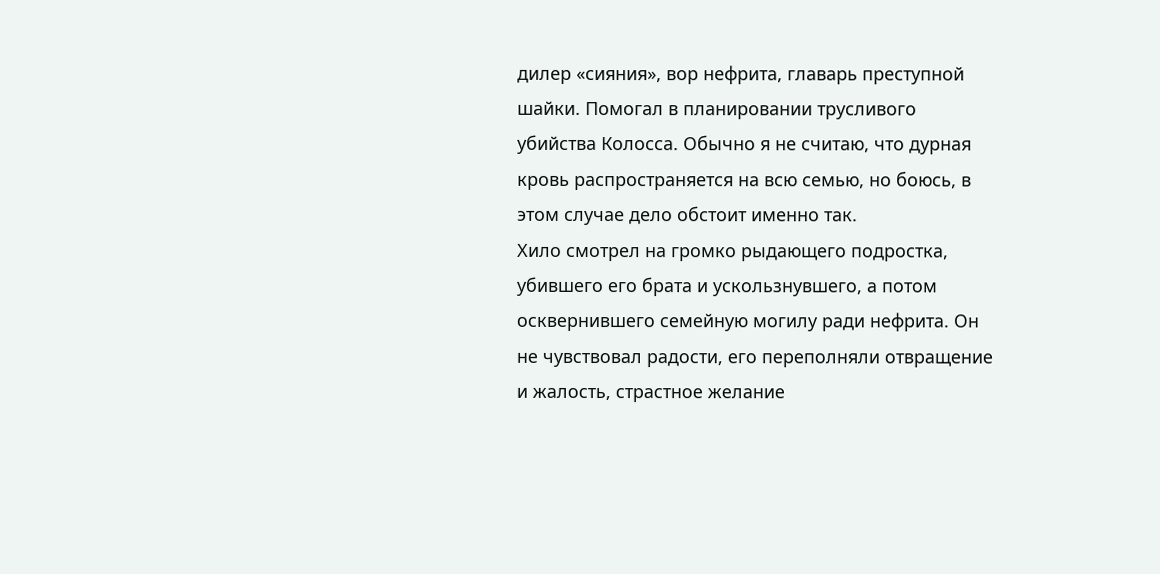дилер «сияния», вор нефрита, главарь преступной шайки. Помогал в планировании трусливого убийства Колосса. Обычно я не считаю, что дурная кровь распространяется на всю семью, но боюсь, в этом случае дело обстоит именно так.
Хило смотрел на громко рыдающего подростка, убившего его брата и ускользнувшего, а потом осквернившего семейную могилу ради нефрита. Он не чувствовал радости, его переполняли отвращение и жалость, страстное желание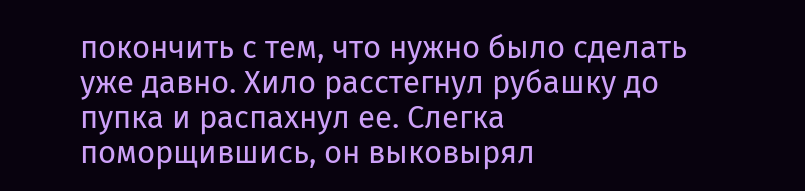покончить с тем, что нужно было сделать уже давно. Хило расстегнул рубашку до пупка и распахнул ее. Слегка поморщившись, он выковырял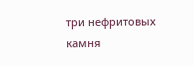три нефритовых камня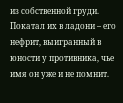из собственной груди. Покатал их в ладони – его нефрит, выигранный в юности у противника, чье имя он уже и не помнит.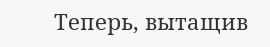Теперь, вытащив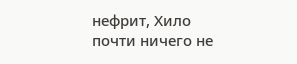нефрит, Хило почти ничего не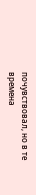почувствовал, но в те времена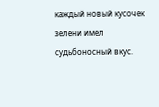каждый новый кусочек зелени имел судьбоносный вкус.